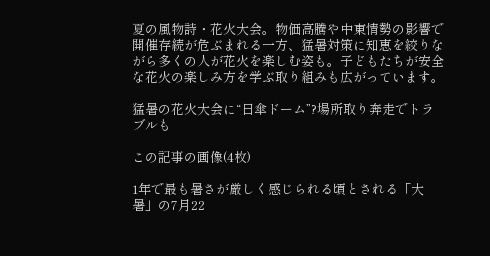夏の風物詩・花火大会。物価高騰や中東情勢の影響で開催存続が危ぶまれる一方、猛暑対策に知恵を絞りながら多くの人が花火を楽しむ姿も。子どもたちが安全な花火の楽しみ方を学ぶ取り組みも広がっています。

猛暑の花火大会に“日傘ドーム”?場所取り奔走でトラブルも

この記事の画像(4枚)

1年で最も暑さが厳しく感じられる頃とされる「大暑」の7月22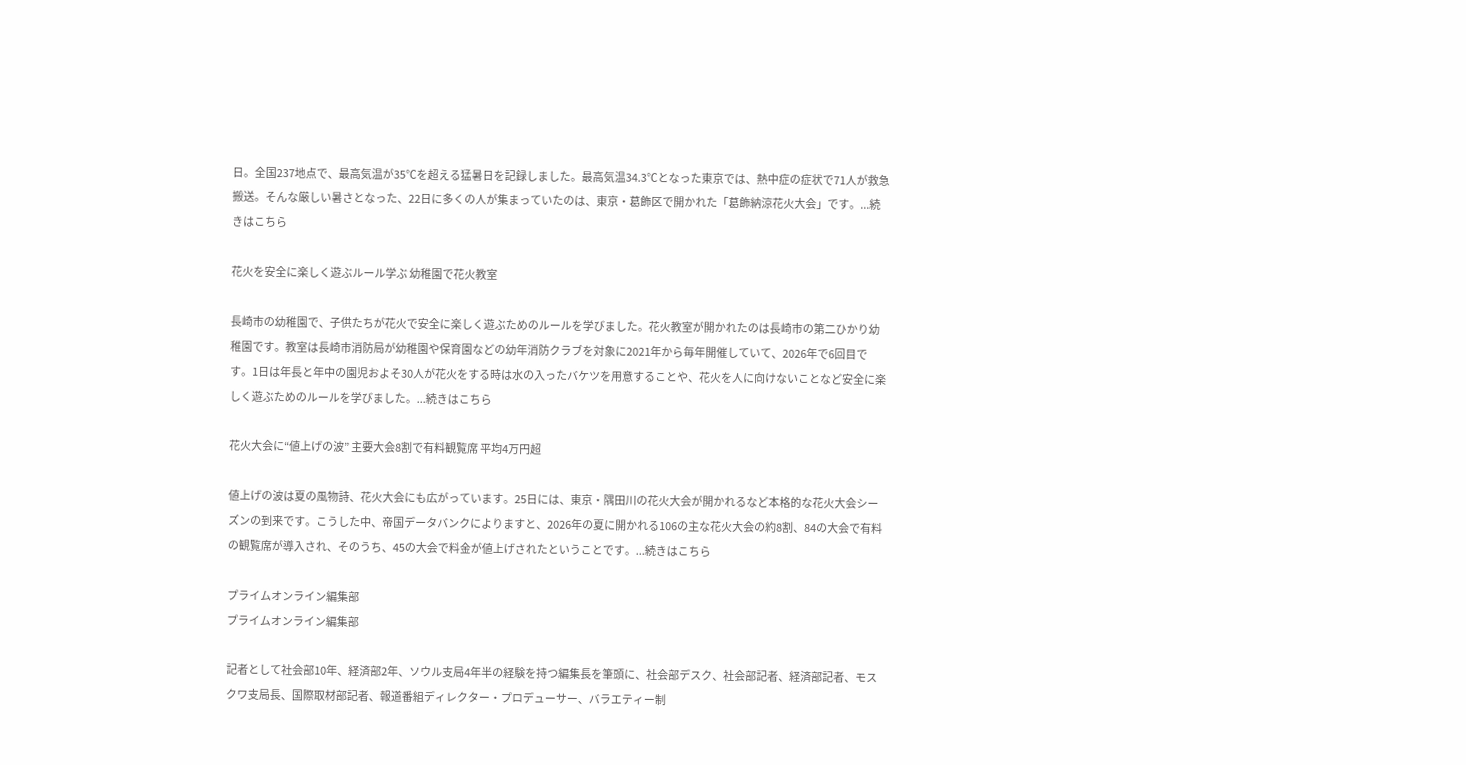日。全国237地点で、最高気温が35℃を超える猛暑日を記録しました。最高気温34.3℃となった東京では、熱中症の症状で71人が救急搬送。そんな厳しい暑さとなった、22日に多くの人が集まっていたのは、東京・葛飾区で開かれた「葛飾納涼花火大会」です。...続きはこちら

花火を安全に楽しく遊ぶルール学ぶ 幼稚園で花火教室

長崎市の幼稚園で、子供たちが花火で安全に楽しく遊ぶためのルールを学びました。花火教室が開かれたのは長崎市の第二ひかり幼稚園です。教室は長崎市消防局が幼稚園や保育園などの幼年消防クラブを対象に2021年から毎年開催していて、2026年で6回目です。1日は年長と年中の園児およそ30人が花火をする時は水の入ったバケツを用意することや、花火を人に向けないことなど安全に楽しく遊ぶためのルールを学びました。...続きはこちら

花火大会に“値上げの波” 主要大会8割で有料観覧席 平均4万円超

値上げの波は夏の風物詩、花火大会にも広がっています。25日には、東京・隅田川の花火大会が開かれるなど本格的な花火大会シーズンの到来です。こうした中、帝国データバンクによりますと、2026年の夏に開かれる106の主な花火大会の約8割、84の大会で有料の観覧席が導入され、そのうち、45の大会で料金が値上げされたということです。...続きはこちら

プライムオンライン編集部
プライムオンライン編集部

記者として社会部10年、経済部2年、ソウル支局4年半の経験を持つ編集長を筆頭に、社会部デスク、社会部記者、経済部記者、モスクワ支局長、国際取材部記者、報道番組ディレクター・プロデューサー、バラエティー制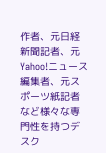作者、元日経新聞記者、元Yahoo!ニュース編集者、元スポーツ紙記者など様々な専門性を持つデスク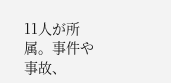11人が所属。事件や事故、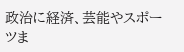政治に経済、芸能やスポーツま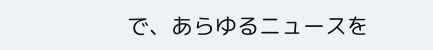で、あらゆるニュースを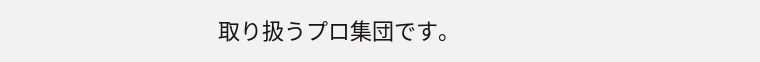取り扱うプロ集団です。